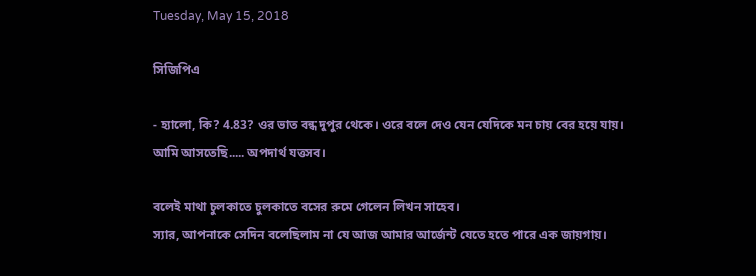Tuesday, May 15, 2018

সিজিপিএ

- হ্যালো, কি? 4.83? ওর ভাত বন্ধ দুপুর থেকে। ওরে বলে দেও যেন যেদিকে মন চায় বের হয়ে যায়। আমি আসতেছি..... অপদার্থ যত্তসব।

বলেই মাথা চুলকাতে চুলকাতে বসের রুমে গেলেন লিখন সাহেব।
স্যার, আপনাকে সেদিন বলেছিলাম না যে আজ আমার আর্জেন্ট যেতে হতে পারে এক জায়গায়।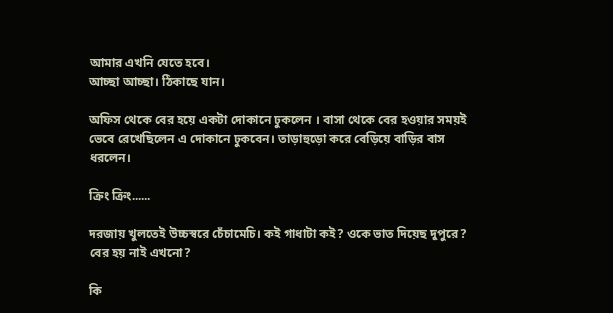আমার এখনি যেতে হবে।
আচ্ছা আচ্ছা। ঠিকাছে যান।

অফিস থেকে বের হয়ে একটা দোকানে ঢুকলেন । বাসা থেকে বের হওয়ার সময়ই ভেবে রেখেছিলেন এ দোকানে ঢুকবেন। তাড়াহুড়ো করে বেড়িয়ে বাড়ির বাস ধরলেন।

ক্রিং ক্রিং......

দরজায় খুলতেই উচ্চস্বরে চেঁচামেচি। কই গাধাটা কই? ওকে ভাত দিয়েছ দুপুরে? বের হয় নাই এখনো?

কি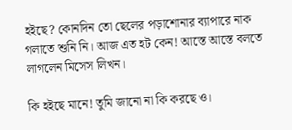হইছে? কোনদিন তো ছেলের পড়াশোনার ব্যাপারে নাক গলাতে শুনি নি। আজ এত হট কেন! আস্তে আস্তে বলতে লাগলেন মিসেস লিখন।

কি হইছে মানে! তুমি জানো না কি করছে ও।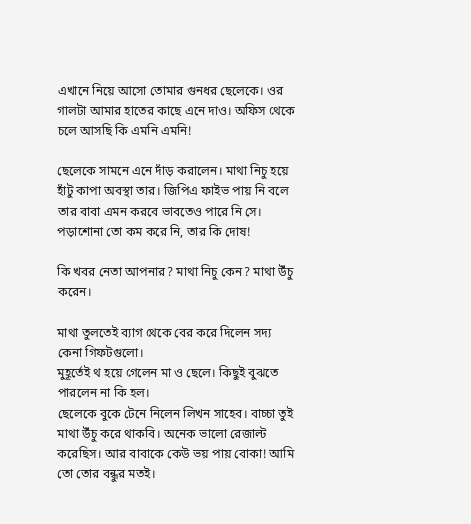এখানে নিয়ে আসো তোমার গুনধর ছেলেকে। ওর গালটা আমার হাতের কাছে এনে দাও। অফিস থেকে চলে আসছি কি এমনি এমনি!

ছেলেকে সামনে এনে দাঁড় করালেন। মাথা নিচু হয়ে হাঁটু কাপা অবস্থা তার। জিপিএ ফাইভ পায় নি বলে তার বাবা এমন করবে ভাবতেও পারে নি সে। পড়াশোনা তো কম করে নি, তার কি দোষ!

কি খবর নেতা আপনার? মাথা নিচু কেন? মাথা উঁচু করেন।

মাথা তুলতেই ব্যাগ থেকে বের করে দিলেন সদ্য কেনা গিফটগুলো।
মুহূর্তেই থ হয়ে গেলেন মা ও ছেলে। কিছুই বুঝতে পারলেন না কি হল।
ছেলেকে বুকে টেনে নিলেন লিখন সাহেব। বাচ্চা তুই মাথা উঁচু করে থাকবি। অনেক ভালো রেজাল্ট করেছিস। আর বাবাকে কেউ ভয় পায় বোকা! আমি তো তোর বন্ধুর মতই।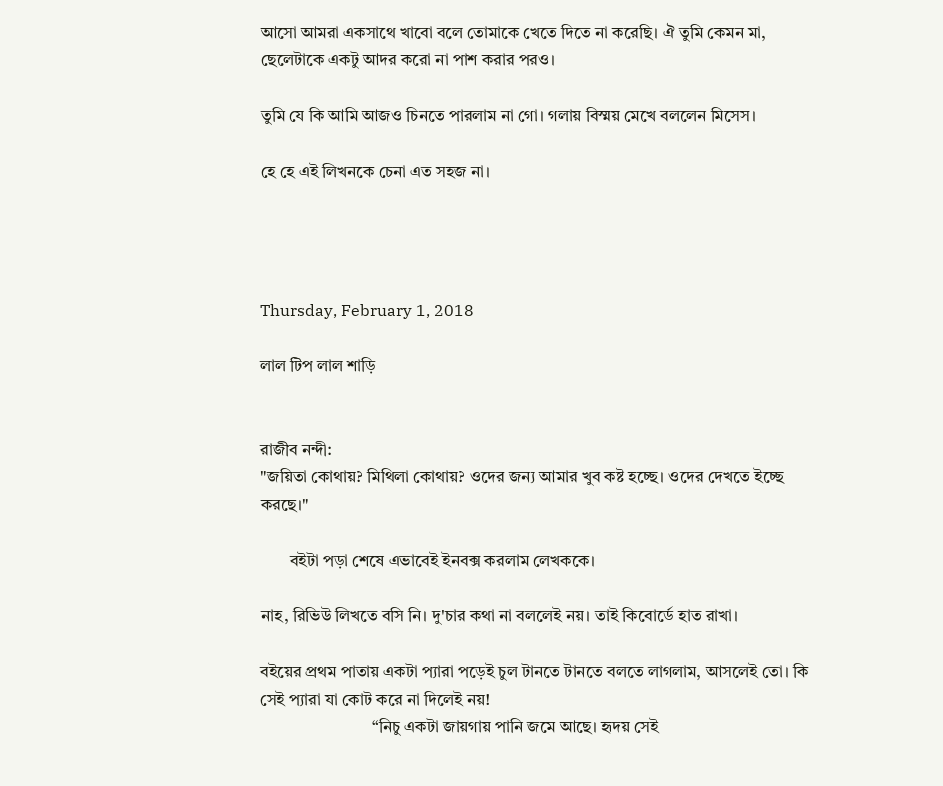আসো আমরা একসাথে খাবো বলে তোমাকে খেতে দিতে না করেছি। ঐ তুমি কেমন মা, ছেলেটাকে একটু আদর করো না পাশ করার পরও।

তুমি যে কি আমি আজও চিনতে পারলাম না গো। গলায় বিস্ময় মেখে বললেন মিসেস।

হে হে এই লিখনকে চেনা এত সহজ না।




Thursday, February 1, 2018

লাল টিপ লাল শাড়ি


রাজীব নন্দী:
"জয়িতা কোথায়? মিথিলা কোথায়? ওদের জন্য আমার খুব কষ্ট হচ্ছে। ওদের দেখতে ইচ্ছে করছে।"

       বইটা পড়া শেষে এভাবেই ইনবক্স করলাম লেখককে।

নাহ, রিভিউ লিখতে বসি নি। দু'চার কথা না বললেই নয়। তাই কিবোর্ডে হাত রাখা।

বইয়ের প্রথম পাতায় একটা প্যারা পড়েই চুল টানতে টানতে বলতে লাগলাম, আসলেই তো। কি সেই প্যারা যা কোট করে না দিলেই নয়!
                           “নিচু একটা জায়গায় পানি জমে আছে। হৃদয় সেই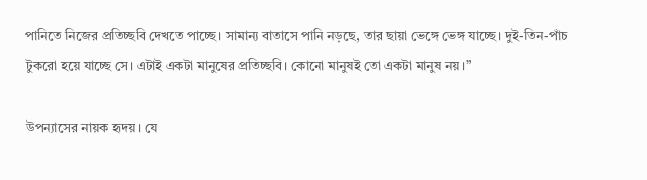পানিতে নিজের প্রতিচ্ছবি দেখতে পাচ্ছে। সামান্য বাতাসে পানি নড়ছে, তার ছায়া ভেঙ্গে ভেঙ্গ যাচ্ছে। দুই-তিন-পাঁচ টুকরো হয়ে যাচ্ছে সে। এটাই একটা মানুষের প্রতিচ্ছবি। কোনো মানুষই তো একটা মানুষ নয়।”

উপন্যাসের নায়ক হৃদয়। যে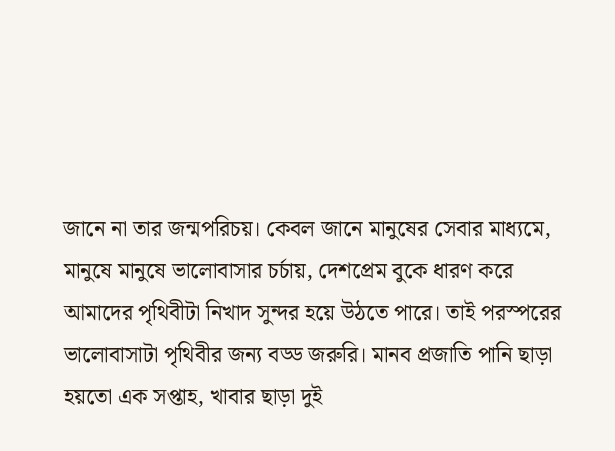জানে না তার জন্মপরিচয়। কেবল জানে মানুষের সেবার মাধ্যমে, মানুষে মানুষে ভালোবাসার চর্চায়, দেশপ্রেম বুকে ধারণ করে আমাদের পৃথিবীটা নিখাদ সুন্দর হয়ে উঠতে পারে। তাই পরস্পরের ভালোবাসাটা পৃথিবীর জন্য বড্ড জরুরি। মানব প্রজাতি পানি ছাড়া হয়তো এক সপ্তাহ, খাবার ছাড়া দুই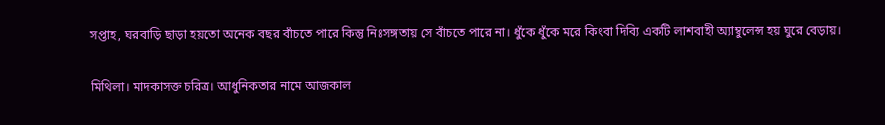সপ্তাহ, ঘরবাড়ি ছাড়া হয়তো অনেক বছর বাঁচতে পারে কিন্তু নিঃসঙ্গতায় সে বাঁচতে পারে না। ধুঁকে ধুঁকে মরে কিংবা দিব্যি একটি লাশবাহী অ্যাম্বুলেন্স হয় ঘুরে বেড়ায়।

মিথিলা। মাদকাসক্ত চরিত্র। আধুনিকতার নামে আজকাল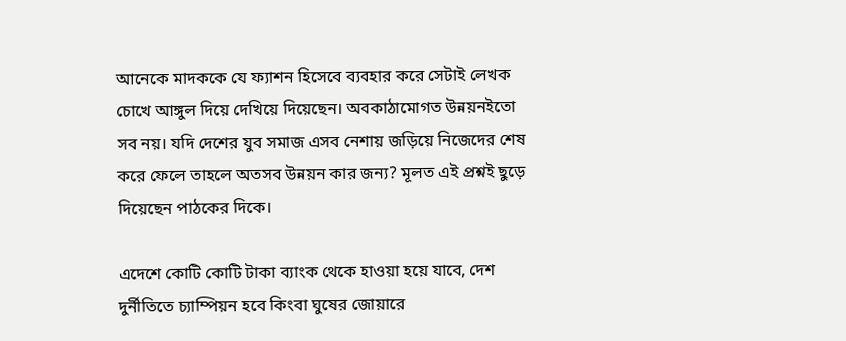আনেকে মাদককে যে ফ্যাশন হিসেবে ব্যবহার করে সেটাই লেখক চোখে আঙ্গুল দিয়ে দেখিয়ে দিয়েছেন। অবকাঠামোগত উন্নয়নইতো সব নয়। যদি দেশের যুব সমাজ এসব নেশায় জড়িয়ে নিজেদের শেষ করে ফেলে তাহলে অতসব উন্নয়ন কার জন্য? মূলত এই প্রশ্নই ছুড়ে দিয়েছেন পাঠকের দিকে।

এদেশে কোটি কোটি টাকা ব্যাংক থেকে হাওয়া হয়ে যাবে, দেশ দুর্নীতিতে চ্যাম্পিয়ন হবে কিংবা ঘুষের জোয়ারে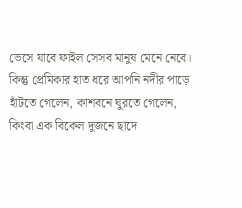ভেসে যাবে ফাইল সেসব মানুষ মেনে নেবে। কিন্তু প্রেমিকার হাত ধরে আপনি নদীর পাড়ে হাঁটতে গেলেন, কাশবনে ঘুরতে গেলেন, কিংবা এক বিকেল দুজনে ছাদে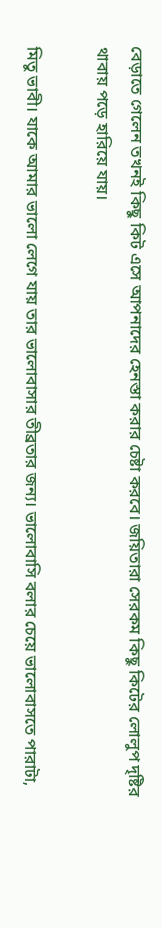বেড়াতে গেলেন তখনই কিছু কিট এসে আপনাদের হেনস্তা করার চেষ্টা করবে। জয়িতারা সেরকম কিছু কিটের লোলুপ দৃষ্টির থাবায় পড়ে হারিয়ে যায়।

মিতু ভাবী। যাকে আমার ভালো লেগে যায় তার ভালোবাসার তীব্রতার জন্য। ভালোবাসি বলার চেয়ে ভালোবাসতে পারাটা,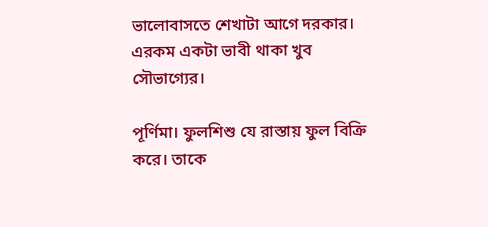ভালোবাসতে শেখাটা আগে দরকার। এরকম একটা ভাবী থাকা খুব সৌভাগ্যের।

পূর্ণিমা। ফুলশিশু যে রাস্তায় ফুল বিক্রি করে। তাকে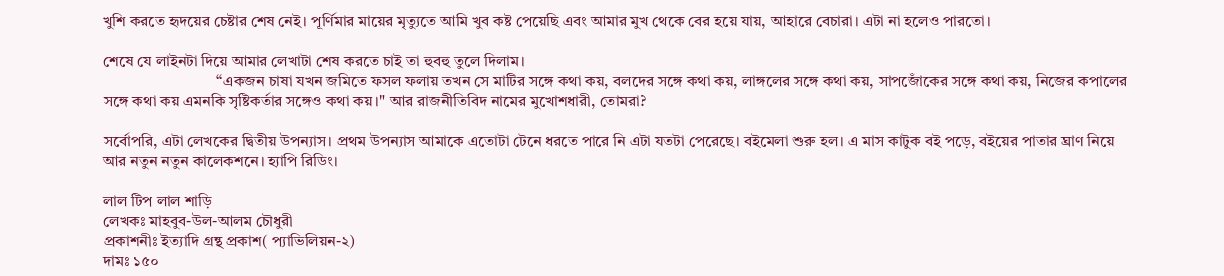খুশি করতে হৃদয়ের চেষ্টার শেষ নেই। পূর্ণিমার মায়ের মৃত্যুতে আমি খুব কষ্ট পেয়েছি এবং আমার মুখ থেকে বের হয়ে যায়, আহারে বেচারা। এটা না হলেও পারতো।

শেষে যে লাইনটা দিয়ে আমার লেখাটা শেষ করতে চাই তা হুবহু তুলে দিলাম।
                             “একজন চাষা যখন জমিতে ফসল ফলায় তখন সে মাটির সঙ্গে কথা কয়, বলদের সঙ্গে কথা কয়, লাঙ্গলের সঙ্গে কথা কয়, সাপজোঁকের সঙ্গে কথা কয়, নিজের কপালের সঙ্গে কথা কয় এমনকি সৃষ্টিকর্তার সঙ্গেও কথা কয়।" আর রাজনীতিবিদ নামের মুখোশধারী, তোমরা?

সর্বোপরি, এটা লেখকের দ্বিতীয় উপন্যাস। প্রথম উপন্যাস আমাকে এতোটা টেনে ধরতে পারে নি এটা যতটা পেরেছে। বইমেলা শুরু হল। এ মাস কাটুক বই পড়ে, বইয়ের পাতার ঘ্রাণ নিয়ে আর নতুন নতুন কালেকশনে। হ্যাপি রিডিং।

লাল টিপ লাল শাড়ি
লেখকঃ মাহবুব-উল-আলম চৌধুরী
প্রকাশনীঃ ইত্যাদি গ্রন্থ প্রকাশ( প্যাভিলিয়ন-২)
দামঃ ১৫০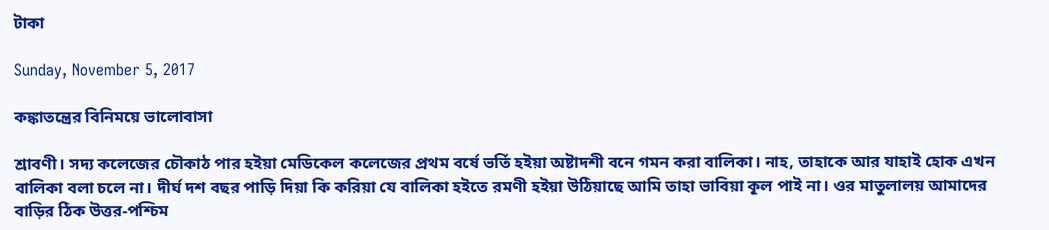টাকা

Sunday, November 5, 2017

কঙ্কাতন্ত্রের বিনিময়ে ভালোবাসা

শ্রাবণী। সদ্য কলেজের চৌকাঠ পার হইয়া মেডিকেল কলেজের প্রথম বর্ষে ভর্তি হইয়া অষ্টাদশী বনে গমন করা বালিকা। নাহ, তাহাকে আর যাহাই হোক এখন বালিকা বলা চলে না। দীর্ঘ দশ বছর পাড়ি দিয়া কি করিয়া যে বালিকা হইতে রমণী হইয়া উঠিয়াছে আমি তাহা ভাবিয়া কূল পাই না। ওর মাতুলালয় আমাদের বাড়ির ঠিক উত্তর-পশ্চিম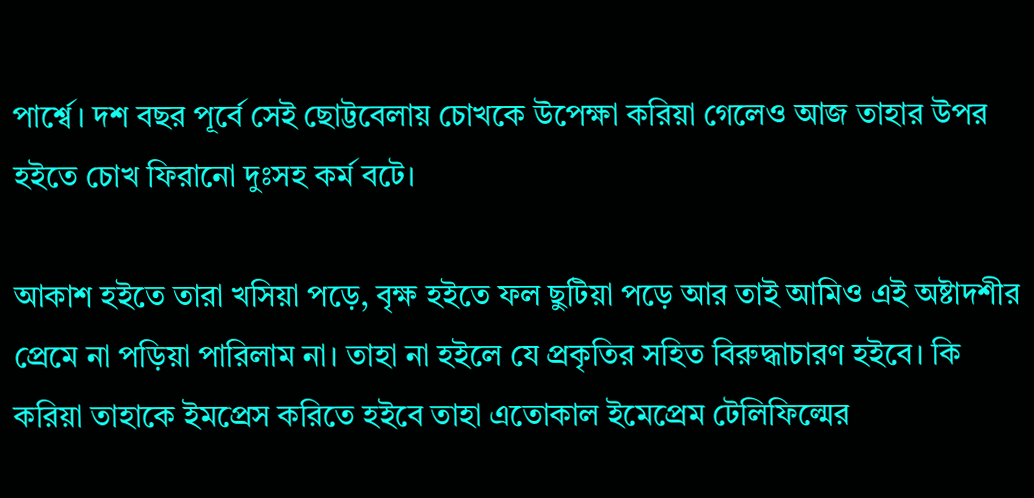পার্শ্বে। দশ বছর পূর্বে সেই ছোট্টবেলায় চোখকে উপেক্ষা করিয়া গেলেও আজ তাহার উপর হইতে চোখ ফিরানো দুঃসহ কর্ম বটে।

আকাশ হইতে তারা খসিয়া পড়ে, বৃক্ষ হইতে ফল ছুটিয়া পড়ে আর তাই আমিও এই অষ্টাদশীর প্রেমে না পড়িয়া পারিলাম না। তাহা না হইলে যে প্রকৃতির সহিত বিরুদ্ধাচারণ হইবে। কি করিয়া তাহাকে ইমপ্রেস করিতে হইবে তাহা এতোকাল ইমেপ্রেম টেলিফিল্মের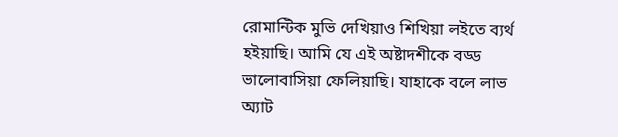রোমান্টিক মুভি দেখিয়াও শিখিয়া লইতে ব্যর্থ হইয়াছি। আমি যে এই অষ্টাদশীকে বড্ড ভালোবাসিয়া ফেলিয়াছি। যাহাকে বলে লাভ অ্যাট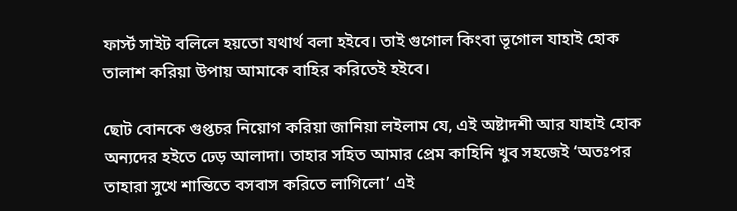ফার্স্ট সাইট বলিলে হয়তো যথার্থ বলা হইবে। তাই গুগোল কিংবা ভূগোল যাহাই হোক তালাশ করিয়া উপায় আমাকে বাহির করিতেই হইবে।

ছোট বোনকে গুপ্তচর নিয়োগ করিয়া জানিয়া লইলাম যে, এই অষ্টাদশী আর যাহাই হোক অন্যদের হইতে ঢেড় আলাদা। তাহার সহিত আমার প্রেম কাহিনি খুব সহজেই ‘অতঃপর তাহারা সুখে শান্তিতে বসবাস করিতে লাগিলো’ এই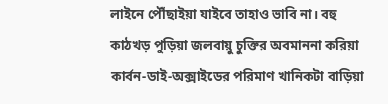লাইনে পৌঁছাইয়া যাইবে তাহাও ভাবি না। বহু কাঠখড় পুড়িয়া জলবায়ু চুক্তির অবমাননা করিয়া কার্বন-ডাই-অক্সাইডের পরিমাণ খানিকটা বাড়িয়া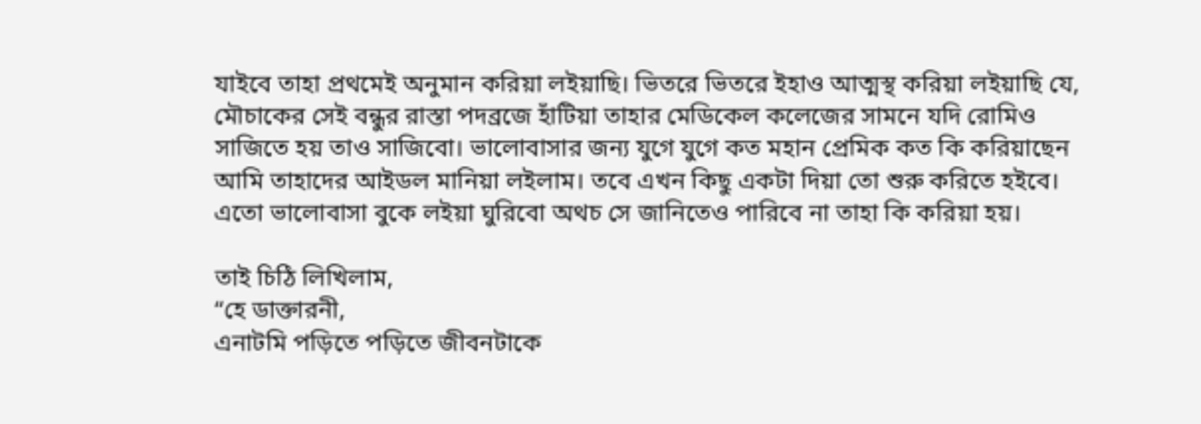যাইবে তাহা প্রথমেই অনুমান করিয়া লইয়াছি। ভিতরে ভিতরে ইহাও আত্মস্থ করিয়া লইয়াছি যে, মৌচাকের সেই বন্ধুর রাস্তা পদব্রজে হাঁটিয়া তাহার মেডিকেল কলেজের সামনে যদি রোমিও সাজিতে হয় তাও সাজিবো। ভালোবাসার জন্য যুগে যুগে কত মহান প্রেমিক কত কি করিয়াছেন আমি তাহাদের আইডল মানিয়া লইলাম। তবে এখন কিছু একটা দিয়া তো শুরু করিতে হইবে। এতো ভালোবাসা বুকে লইয়া ঘুরিবো অথচ সে জানিতেও পারিবে না তাহা কি করিয়া হয়।

তাই চিঠি লিখিলাম,
“হে ডাক্তারনী,
এনাটমি পড়িতে পড়িতে জীবনটাকে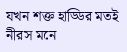যখন শক্ত হাড্ডির মতই নীরস মনে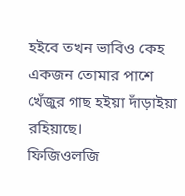হইবে তখন ভাবিও কেহ একজন তোমার পাশে খেঁজুর গাছ হইয়া দাঁড়াইয়া রহিয়াছে।
ফিজিওলজি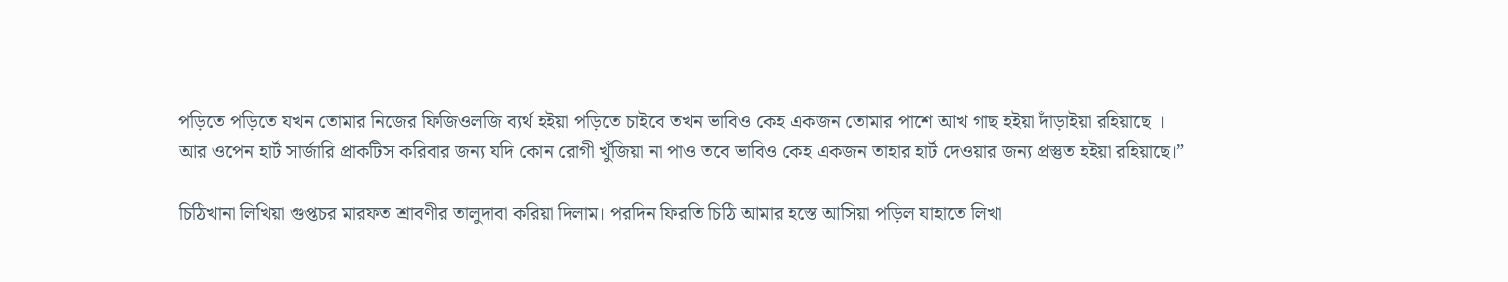পড়িতে পড়িতে যখন তোমার নিজের ফিজিওলজি ব্যর্থ হইয়া পড়িতে চাইবে তখন ভাবিও কেহ একজন তোমার পাশে আখ গাছ হইয়া দাঁড়াইয়া রহিয়াছে ।
আর ওপেন হার্ট সার্জারি প্রাকটিস করিবার জন্য যদি কোন রোগী খুঁজিয়া না পাও তবে ভাবিও কেহ একজন তাহার হার্ট দেওয়ার জন্য প্রস্তুত হইয়া রহিয়াছে।”

চিঠিখানা লিখিয়া গুপ্তচর মারফত শ্রাবণীর তালুদাবা করিয়া দিলাম। পরদিন ফিরতি চিঠি আমার হস্তে আসিয়া পড়িল যাহাতে লিখা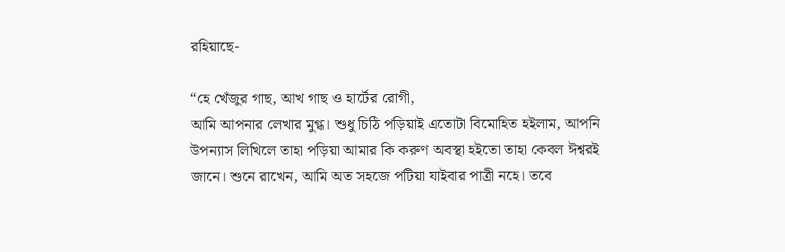রহিয়াছে-

“হে খেঁজুর গাছ, আখ গাছ ও হার্টের রোগী,
আমি আপনার লেখার মুগ্ধ। শুধু চিঠি পড়িয়াই এতোটা বিমোহিত হইলাম, আপনি উপন্যাস লিখিলে তাহা পড়িয়া আমার কি করুণ অবস্থা হইতো তাহা কেবল ঈশ্বরই জানে। শুনে রাখেন, আমি অত সহজে পটিয়া যাইবার পাত্রী নহে। তবে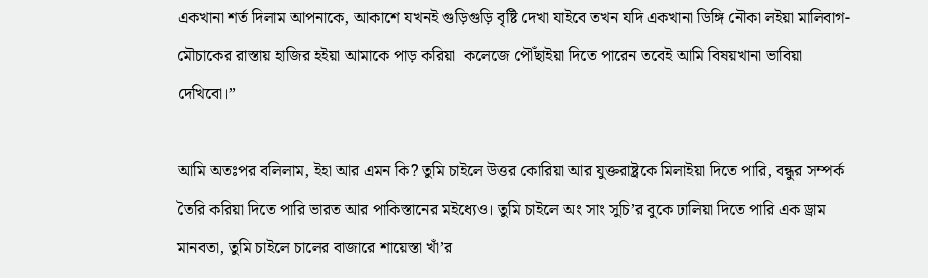একখানা শর্ত দিলাম আপনাকে, আকাশে যখনই গুড়িগুড়ি বৃষ্টি দেখা যাইবে তখন যদি একখানা ডিঙ্গি নৌকা লইয়া মালিবাগ-মৌচাকের রাস্তায় হাজির হইয়া আমাকে পাড় করিয়া  কলেজে পৌঁছাইয়া দিতে পারেন তবেই আমি বিষয়খানা ভাবিয়া দেখিবো।”

আমি অতঃপর বলিলাম, ইহা আর এমন কি? তুমি চাইলে উত্তর কোরিয়া আর যুক্তরাষ্ট্রকে মিলাইয়া দিতে পারি, বন্ধুর সম্পর্ক তৈরি করিয়া দিতে পারি ভারত আর পাকিস্তানের মইধ্যেও। তুমি চাইলে অং সাং সুচি’র বুকে ঢালিয়া দিতে পারি এক ড্রাম মানবতা, তুমি চাইলে চালের বাজারে শায়েস্তা খাঁ’র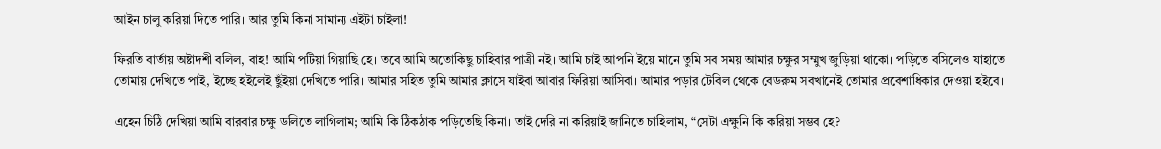আইন চালু করিয়া দিতে পারি। আর তুমি কিনা সামান্য এইটা চাইলা!

ফিরতি বার্তায় অষ্টাদশী বলিল, বাহ! আমি পটিয়া গিয়াছি হে। তবে আমি অতোকিছু চাহিবার পাত্রী নই। আমি চাই আপনি ইয়ে মানে তুমি সব সময় আমার চক্ষুর সম্মুখ জুড়িয়া থাকো। পড়িতে বসিলেও যাহাতে তোমায় দেখিতে পাই, ইচ্ছে হইলেই ছুঁইয়া দেখিতে পারি। আমার সহিত তুমি আমার ক্লাসে যাইবা আবার ফিরিয়া আসিবা। আমার পড়ার টেবিল থেকে বেডরুম সবখানেই তোমার প্রবেশাধিকার দেওয়া হইবে।

এহেন চিঠি দেখিয়া আমি বারবার চক্ষু ডলিতে লাগিলাম; আমি কি ঠিকঠাক পড়িতেছি কিনা। তাই দেরি না করিয়াই জানিতে চাহিলাম, “সেটা এক্ষুনি কি করিয়া সম্ভব হে?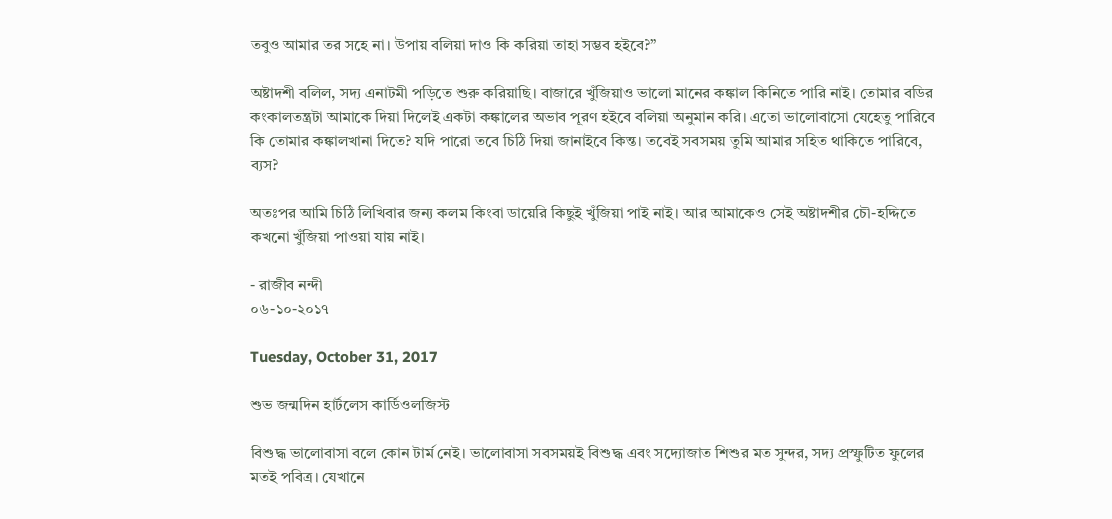তবুও আমার তর সহে না। উপায় বলিয়া দাও কি করিয়া তাহা সম্ভব হইবে?”

অষ্টাদশী বলিল, সদ্য এনাটমী পড়িতে শুরু করিয়াছি। বাজারে খুঁজিয়াও ভালো মানের কঙ্কাল কিনিতে পারি নাই। তোমার বডির কংকালতন্ত্রটা আমাকে দিয়া দিলেই একটা কঙ্কালের অভাব পূরণ হইবে বলিয়া অনুমান করি। এতো ভালোবাসো যেহেতু পারিবে কি তোমার কঙ্কালখানা দিতে? যদি পারো তবে চিঠি দিয়া জানাইবে কিন্ত। তবেই সবসময় তুমি আমার সহিত থাকিতে পারিবে, ব্যস?

অতঃপর আমি চিঠি লিখিবার জন্য কলম কিংবা ডায়েরি কিছুই খুঁজিয়া পাই নাই। আর আমাকেও সেই অষ্টাদশীর চৌ-হদ্দিতে কখনো খুঁজিয়া পাওয়া যায় নাই।

- রাজীব নন্দী
০৬-১০-২০১৭

Tuesday, October 31, 2017

শুভ জন্মদিন হার্টলেস কার্ডিওলজিস্ট

বিশুদ্ধ ভালোবাসা বলে কোন টার্ম নেই। ভালোবাসা সবসময়ই বিশুদ্ধ এবং সদ্যোজাত শিশুর মত সুন্দর, সদ্য প্রস্ফুটিত ফুলের মতই পবিত্র। যেখানে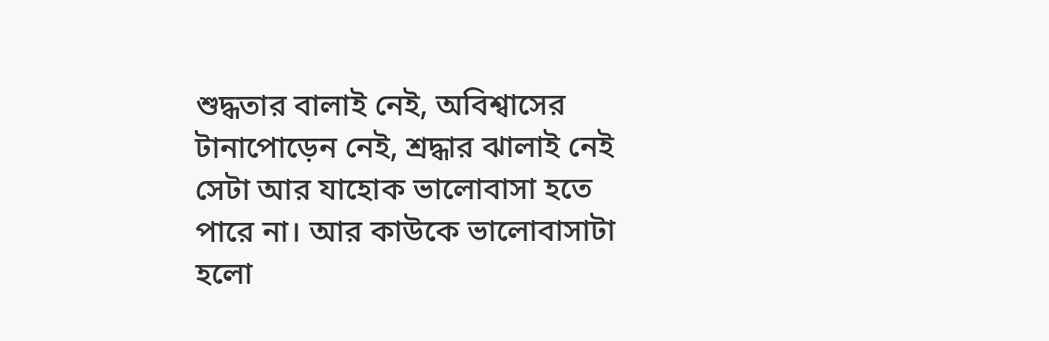শুদ্ধতার বালাই নেই, অবিশ্বাসের টানাপোড়েন নেই, শ্রদ্ধার ঝালাই নেই সেটা আর যাহোক ভালোবাসা হতে পারে না। আর কাউকে ভালোবাসাটা হলো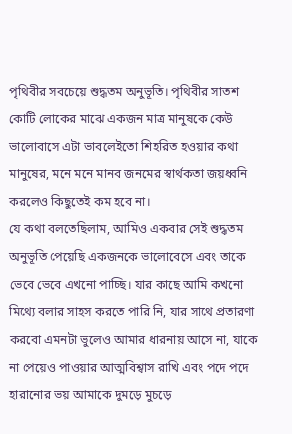পৃথিবীর সবচেয়ে শুদ্ধতম অনুভূতি। পৃথিবীর সাতশ কোটি লোকের মাঝে একজন মাত্র মানুষকে কেউ ভালোবাসে এটা ভাবলেইতো শিহরিত হওয়ার কথা মানুষের, মনে মনে মানব জনমের স্বার্থকতা জয়ধ্বনি করলেও কিছুতেই কম হবে না।
যে কথা বলতেছিলাম, আমিও একবার সেই শুদ্ধতম অনুভূতি পেয়েছি একজনকে ভালোবেসে এবং তাকে ভেবে ভেবে এখনো পাচ্ছি। যার কাছে আমি কখনো মিথ্যে বলার সাহস করতে পারি নি, যার সাথে প্রতারণা করবো এমনটা ভুলেও আমার ধারনায় আসে না, যাকে না পেয়েও পাওয়ার আত্মবিশ্বাস রাখি এবং পদে পদে হারানোর ভয় আমাকে দুমড়ে মুচড়ে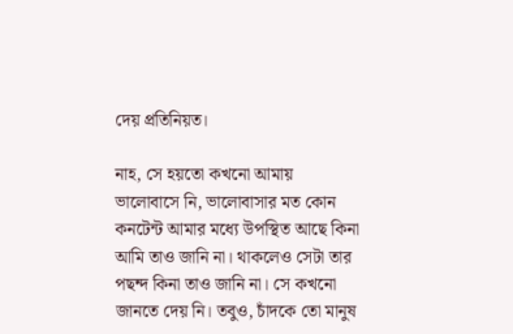দেয় প্রতিনিয়ত।

নাহ, সে হয়তো কখনো আমায় ভালোবাসে নি, ভালোবাসার মত কোন কনটেন্ট আমার মধ্যে উপস্থিত আছে কিনা আমি তাও জানি না। থাকলেও সেটা তার পছন্দ কিনা তাও জানি না। সে কখনো জানতে দেয় নি। তবুও, চাঁদকে তো মানুষ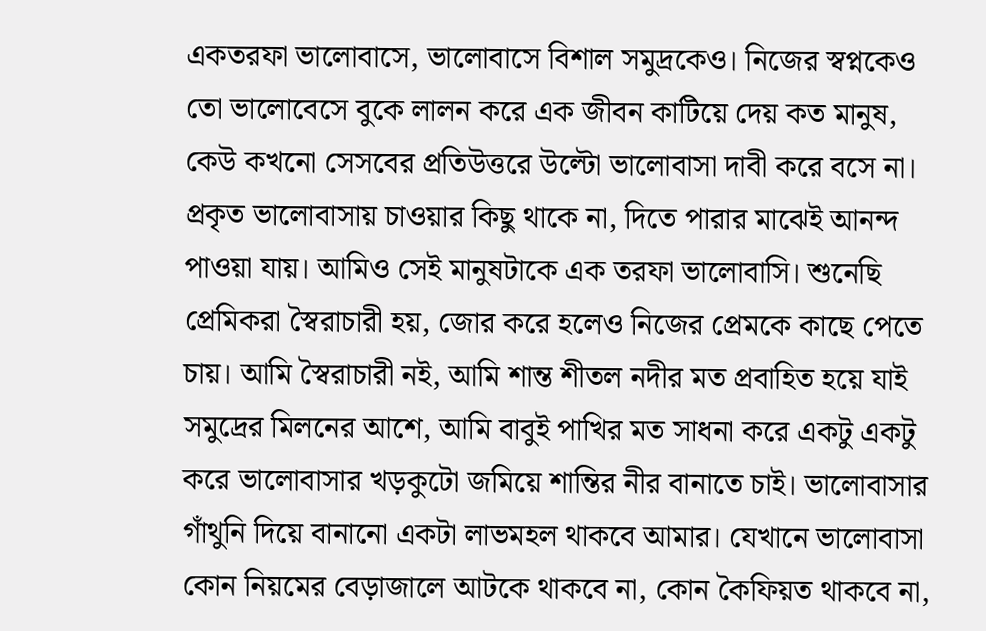একতরফা ভালোবাসে, ভালোবাসে বিশাল সমুদ্রকেও। নিজের স্বপ্নকেও তো ভালোবেসে বুকে লালন করে এক জীবন কাটিয়ে দেয় কত মানুষ, কেউ কখনো সেসবের প্রতিউত্তরে উল্টো ভালোবাসা দাবী করে বসে না। প্রকৃত ভালোবাসায় চাওয়ার কিছু থাকে না, দিতে পারার মাঝেই আনন্দ পাওয়া যায়। আমিও সেই মানুষটাকে এক তরফা ভালোবাসি। শুনেছি প্রেমিকরা স্বৈরাচারী হয়, জোর করে হলেও নিজের প্রেমকে কাছে পেতে চায়। আমি স্বৈরাচারী নই, আমি শান্ত শীতল নদীর মত প্রবাহিত হয়ে যাই সমুদ্রের মিলনের আশে, আমি বাবুই পাখির মত সাধনা করে একটু একটু করে ভালোবাসার খড়কুটো জমিয়ে শান্তির নীর বানাতে চাই। ভালোবাসার গাঁথুনি দিয়ে বানানো একটা লাভমহল থাকবে আমার। যেখানে ভালোবাসা কোন নিয়মের বেড়াজালে আটকে থাকবে না, কোন কৈফিয়ত থাকবে না,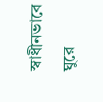স্বাধীনভাবে ঘুরে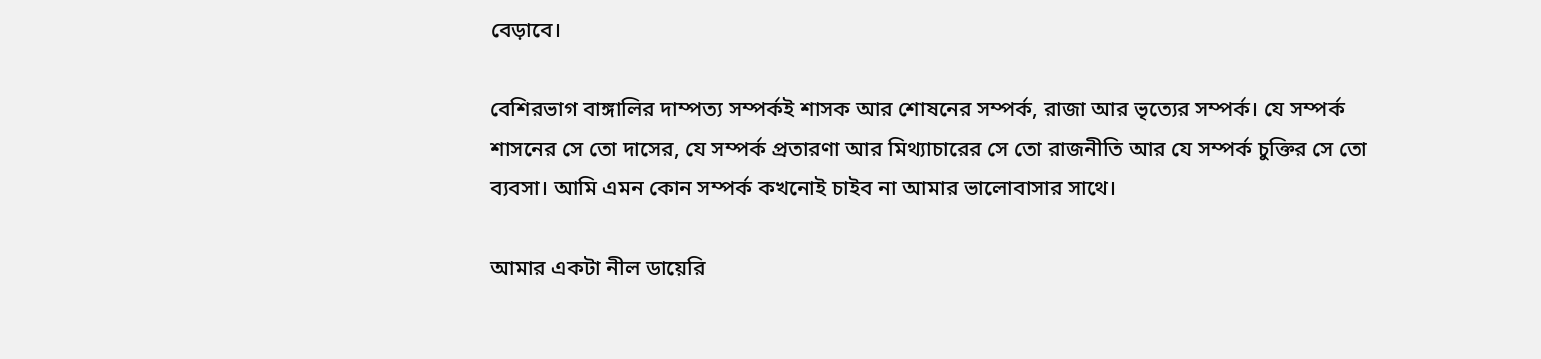বেড়াবে।

বেশিরভাগ বাঙ্গালির দাম্পত্য সম্পর্কই শাসক আর শোষনের সম্পর্ক, রাজা আর ভৃত্যের সম্পর্ক। যে সম্পর্ক শাসনের সে তো দাসের, যে সম্পর্ক প্রতারণা আর মিথ্যাচারের সে তো রাজনীতি আর যে সম্পর্ক চুক্তির সে তো ব্যবসা। আমি এমন কোন সম্পর্ক কখনোই চাইব না আমার ভালোবাসার সাথে।

আমার একটা নীল ডায়েরি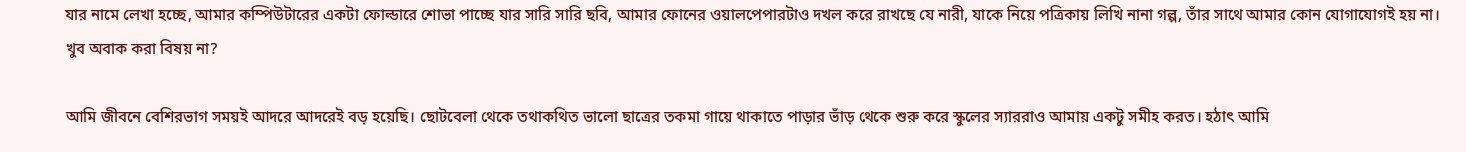যার নামে লেখা হচ্ছে, আমার কম্পিউটারের একটা ফোল্ডারে শোভা পাচ্ছে যার সারি সারি ছবি, আমার ফোনের ওয়ালপেপারটাও দখল করে রাখছে যে নারী, যাকে নিয়ে পত্রিকায় লিখি নানা গল্প, তাঁর সাথে আমার কোন যোগাযোগই হয় না। খুব অবাক করা বিষয় না?

আমি জীবনে বেশিরভাগ সময়ই আদরে আদরেই বড় হয়েছি। ছোটবেলা থেকে তথাকথিত ভালো ছাত্রের তকমা গায়ে থাকাতে পাড়ার ভাঁড় থেকে শুরু করে স্কুলের স্যাররাও আমায় একটু সমীহ করত। হঠাৎ আমি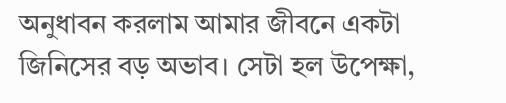অনুধাবন করলাম আমার জীবনে একটা জিনিসের বড় অভাব। সেটা হল উপেক্ষা,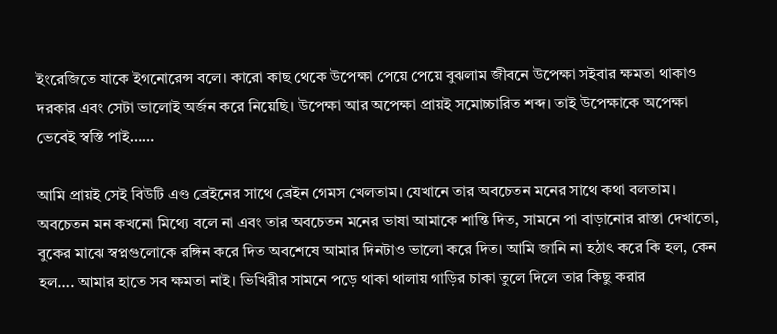ইংরেজিতে যাকে ইগনোরেন্স বলে। কারো কাছ থেকে উপেক্ষা পেয়ে পেয়ে বুঝলাম জীবনে উপেক্ষা সইবার ক্ষমতা থাকাও দরকার এবং সেটা ভালোই অর্জন করে নিয়েছি। উপেক্ষা আর অপেক্ষা প্রায়ই সমোচ্চারিত শব্দ। তাই উপেক্ষাকে অপেক্ষা ভেবেই স্বস্তি পাই……

আমি প্রায়ই সেই বিউটি এণ্ড ব্রেইনের সাথে ব্রেইন গেমস খেলতাম। যেখানে তার অবচেতন মনের সাথে কথা বলতাম। অবচেতন মন কখনো মিথ্যে বলে না এবং তার অবচেতন মনের ভাষা আমাকে শান্তি দিত, সামনে পা বাড়ানোর রাস্তা দেখাতো, বুকের মাঝে স্বপ্নগুলোকে রঙ্গিন করে দিত অবশেষে আমার দিনটাও ভালো করে দিত। আমি জানি না হঠাৎ করে কি হল, কেন হল…. আমার হাতে সব ক্ষমতা নাই। ভিখিরীর সামনে পড়ে থাকা থালায় গাড়ির চাকা তুলে দিলে তার কিছু করার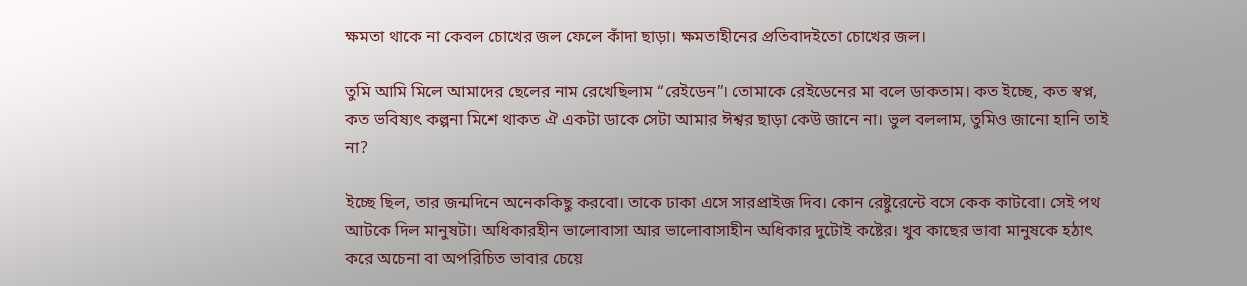ক্ষমতা থাকে না কেবল চোখের জল ফেলে কাঁদা ছাড়া। ক্ষমতাহীনের প্রতিবাদইতো চোখের জল।

তুমি আমি মিলে আমাদের ছেলের নাম রেখেছিলাম “রেইডেন”। তোমাকে রেইডেনের মা বলে ডাকতাম। কত ইচ্ছে, কত স্বপ্ন, কত ভবিষ্যৎ কল্পনা মিশে থাকত ঐ একটা ডাকে সেটা আমার ঈশ্বর ছাড়া কেউ জানে না। ভুল বললাম, তুমিও জানো হানি তাই না?

ইচ্ছে ছিল, তার জন্মদিনে অনেককিছু করবো। তাকে ঢাকা এসে সারপ্রাইজ দিব। কোন রেষ্টুরেন্টে বসে কেক কাটবো। সেই পথ আটকে দিল মানুষটা। অধিকারহীন ভালোবাসা আর ভালোবাসাহীন অধিকার দুটোই কষ্টের। খুব কাছের ভাবা মানুষকে হঠাৎ করে অচেনা বা অপরিচিত ভাবার চেয়ে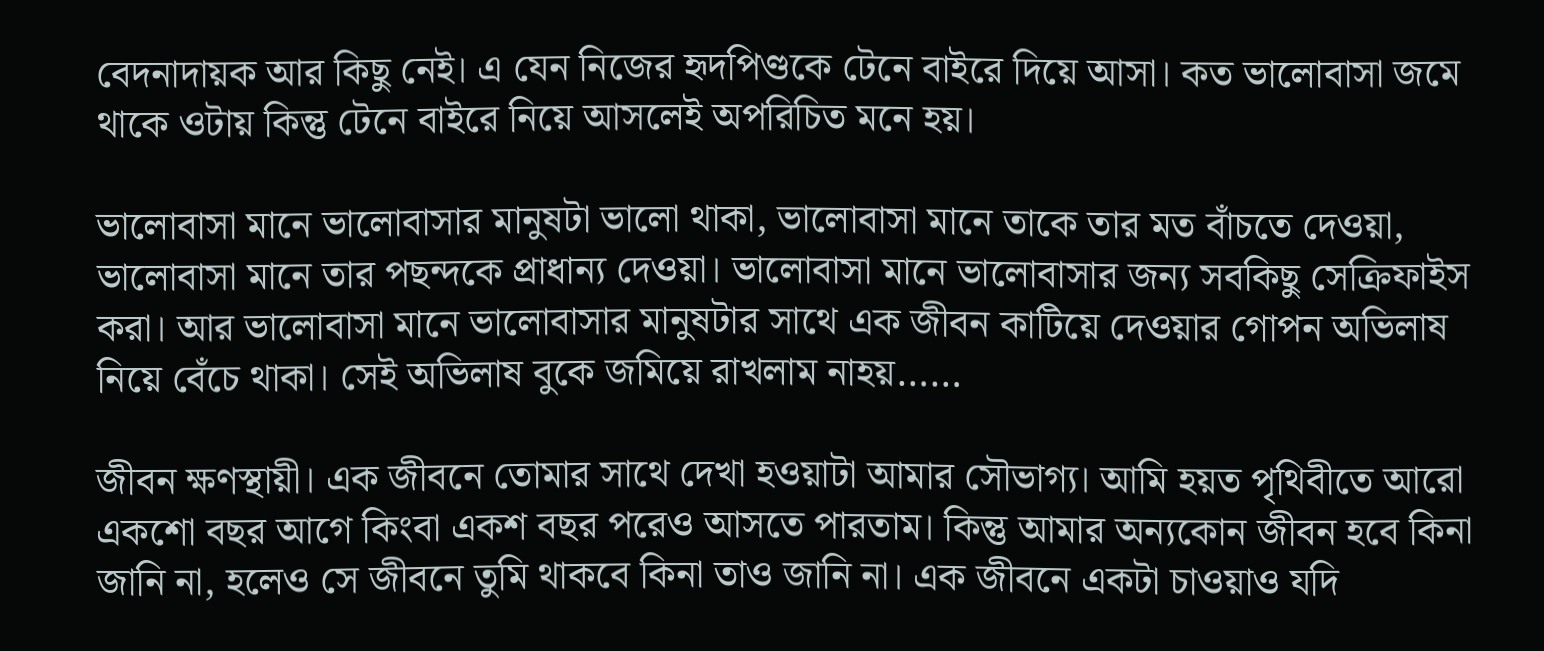বেদনাদায়ক আর কিছু নেই। এ যেন নিজের হৃদপিণ্ডকে টেনে বাইরে দিয়ে আসা। কত ভালোবাসা জমে থাকে ওটায় কিন্তু টেনে বাইরে নিয়ে আসলেই অপরিচিত মনে হয়।

ভালোবাসা মানে ভালোবাসার মানুষটা ভালো থাকা, ভালোবাসা মানে তাকে তার মত বাঁচতে দেওয়া, ভালোবাসা মানে তার পছন্দকে প্রাধান্য দেওয়া। ভালোবাসা মানে ভালোবাসার জন্য সবকিছু সেক্রিফাইস করা। আর ভালোবাসা মানে ভালোবাসার মানুষটার সাথে এক জীবন কাটিয়ে দেওয়ার গোপন অভিলাষ নিয়ে বেঁচে থাকা। সেই অভিলাষ বুকে জমিয়ে রাখলাম নাহয়……

জীবন ক্ষণস্থায়ী। এক জীবনে তোমার সাথে দেখা হওয়াটা আমার সৌভাগ্য। আমি হয়ত পৃথিবীতে আরো একশো বছর আগে কিংবা একশ বছর পরেও আসতে পারতাম। কিন্তু আমার অন্যকোন জীবন হবে কিনা জানি না, হলেও সে জীবনে তুমি থাকবে কিনা তাও জানি না। এক জীবনে একটা চাওয়াও যদি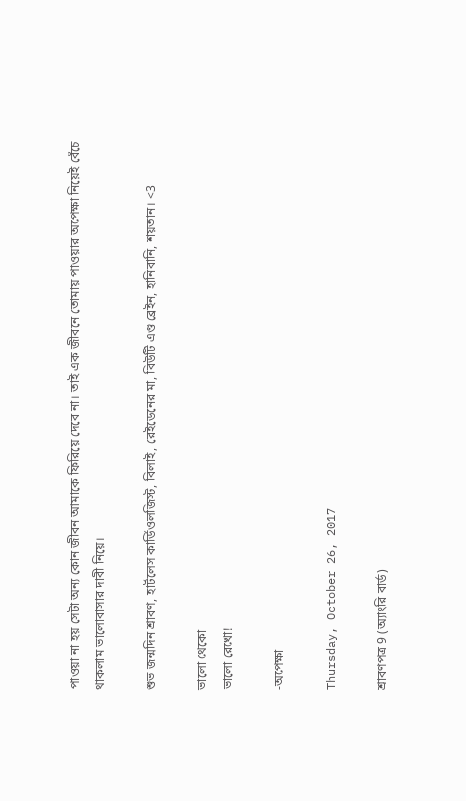পাওয়া না হয় সেটা অন্য কোন জীবন আমাকে ফিরিয়ে দেবে না। তাই এক জীবনে তোমায় পাওয়ার অপেক্ষা নিয়েই বেঁচে থাকলাম ভালোবাসার দাবী নিয়ে।

শুভ জন্মদিন শ্রাবণ, হার্টলেস কার্ডিওলজিস্ট, বিলাই, রেইডেনের মা, বিউটি এণ্ড ব্রেইন, হানিবানি, শয়তান। <3

ভালো থেকো
ভালো রেখো!

-অপেক্ষা

Thursday, October 26, 2017

শ্রাবণপত্র 9 (অ্যাংরি বার্ড)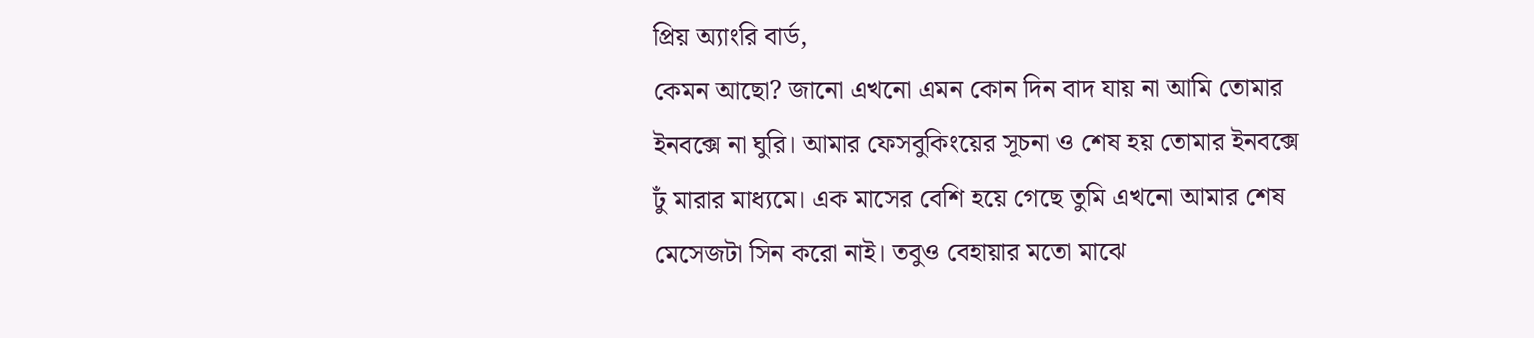প্রিয় অ্যাংরি বার্ড,
কেমন আছো? জানো এখনো এমন কোন দিন বাদ যায় না আমি তোমার ইনবক্সে না ঘুরি। আমার ফেসবুকিংয়ের সূচনা ও শেষ হয় তোমার ইনবক্সে ঢুঁ মারার মাধ্যমে। এক মাসের বেশি হয়ে গেছে তুমি এখনো আমার শেষ মেসেজটা সিন করো নাই। তবুও বেহায়ার মতো মাঝে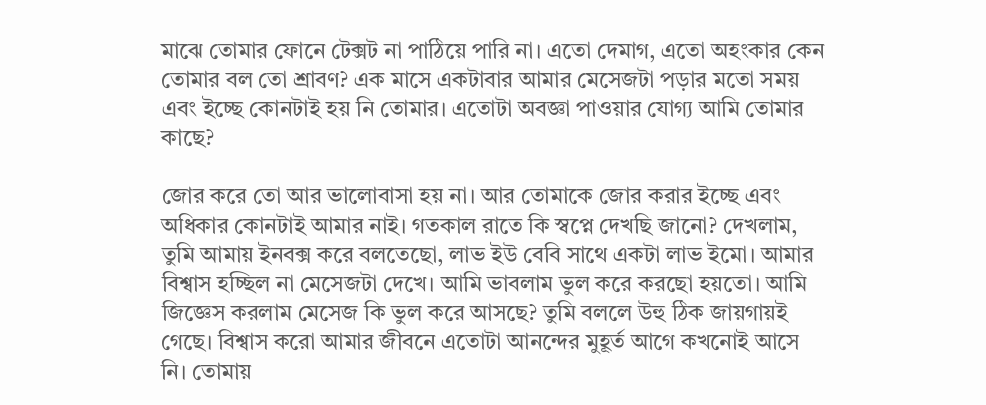মাঝে তোমার ফোনে টেক্সট না পাঠিয়ে পারি না। এতো দেমাগ, এতো অহংকার কেন তোমার বল তো শ্রাবণ? এক মাসে একটাবার আমার মেসেজটা পড়ার মতো সময় এবং ইচ্ছে কোনটাই হয় নি তোমার। এতোটা অবজ্ঞা পাওয়ার যোগ্য আমি তোমার কাছে?

জোর করে তো আর ভালোবাসা হয় না। আর তোমাকে জোর করার ইচ্ছে এবং অধিকার কোনটাই আমার নাই। গতকাল রাতে কি স্বপ্নে দেখছি জানো? দেখলাম, তুমি আমায় ইনবক্স করে বলতেছো, লাভ ইউ বেবি সাথে একটা লাভ ইমো। আমার বিশ্বাস হচ্ছিল না মেসেজটা দেখে। আমি ভাবলাম ভুল করে করছো হয়তো। আমি জিজ্ঞেস করলাম মেসেজ কি ভুল করে আসছে? তুমি বললে উহু ঠিক জায়গায়ই গেছে। বিশ্বাস করো আমার জীবনে এতোটা আনন্দের মুহূর্ত আগে কখনোই আসে নি। তোমায়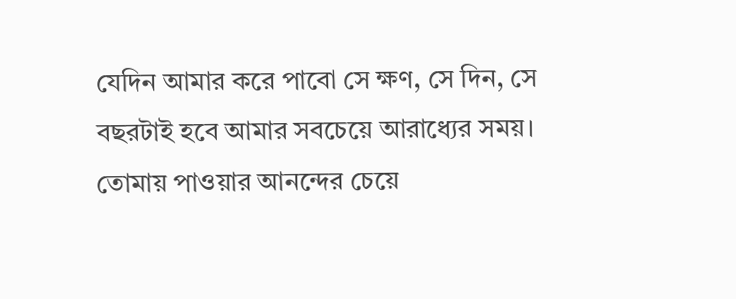যেদিন আমার করে পাবো সে ক্ষণ, সে দিন, সে বছরটাই হবে আমার সবচেয়ে আরাধ্যের সময়। তোমায় পাওয়ার আনন্দের চেয়ে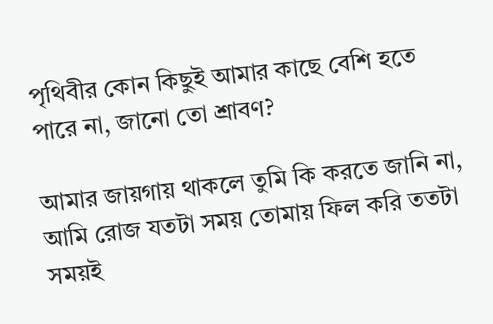পৃথিবীর কোন কিছুই আমার কাছে বেশি হতে পারে না, জানো তো শ্রাবণ?

আমার জায়গায় থাকলে তুমি কি করতে জানি না, আমি রোজ যতটা সময় তোমায় ফিল করি ততটা সময়ই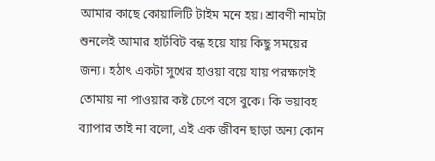আমার কাছে কোয়ালিটি টাইম মনে হয়। শ্রাবণী নামটা শুনলেই আমার হার্টবিট বন্ধ হয়ে যায় কিছু সময়ের জন্য। হঠাৎ একটা সুখের হাওয়া বয়ে যায় পরক্ষণেই তোমায় না পাওয়ার কষ্ট চেপে বসে বুকে। কি ভয়াবহ ব্যাপার তাই না বলো, এই এক জীবন ছাড়া অন্য কোন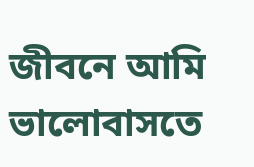জীবনে আমি ভালোবাসতে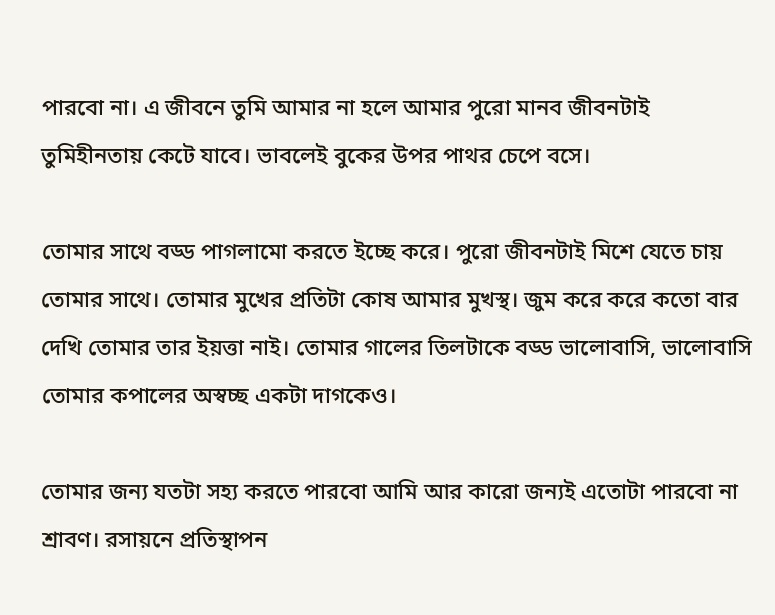পারবো না। এ জীবনে তুমি আমার না হলে আমার পুরো মানব জীবনটাই তুমিহীনতায় কেটে যাবে। ভাবলেই বুকের উপর পাথর চেপে বসে।

তোমার সাথে বড্ড পাগলামো করতে ইচ্ছে করে। পুরো জীবনটাই মিশে যেতে চায় তোমার সাথে। তোমার মুখের প্রতিটা কোষ আমার মুখস্থ। জুম করে করে কতো বার দেখি তোমার তার ইয়ত্তা নাই। তোমার গালের তিলটাকে বড্ড ভালোবাসি, ভালোবাসি তোমার কপালের অস্বচ্ছ একটা দাগকেও।

তোমার জন্য যতটা সহ্য করতে পারবো আমি আর কারো জন্যই এতোটা পারবো না শ্রাবণ। রসায়নে প্রতিস্থাপন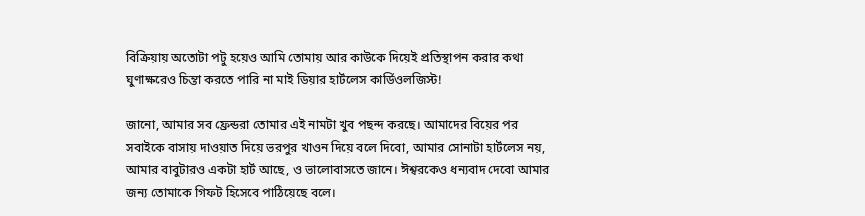বিক্রিয়ায় অতোটা পটু হয়েও আমি তোমায় আর কাউকে দিয়েই প্রতিস্থাপন করার কথা ঘুণাক্ষরেও চিন্তা করতে পারি না মাই ডিয়ার হার্টলেস কার্ডিওলজিস্ট!

জানো, আমার সব ফ্রেন্ডরা তোমার এই নামটা খুব পছন্দ করছে। আমাদের বিয়ের পর সবাইকে বাসায় দাওয়াত দিয়ে ভরপুর খাওন দিয়ে বলে দিবো, আমার সোনাটা হার্টলেস নয়, আমার বাবুটারও একটা হার্ট আছে, ও ভালোবাসতে জানে। ঈশ্বরকেও ধন্যবাদ দেবো আমার জন্য তোমাকে গিফট হিসেবে পাঠিয়েছে বলে।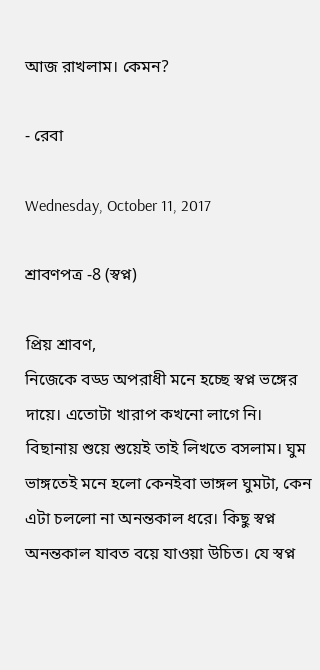আজ রাখলাম। কেমন?

- রেবা

Wednesday, October 11, 2017

শ্রাবণপত্র -8 (স্বপ্ন)

প্রিয় শ্রাবণ,
নিজেকে বড্ড অপরাধী মনে হচ্ছে স্বপ্ন ভঙ্গের দায়ে। এতোটা খারাপ কখনো লাগে নি। বিছানায় শুয়ে শুয়েই তাই লিখতে বসলাম। ঘুম ভাঙ্গতেই মনে হলো কেনইবা ভাঙ্গল ঘুমটা, কেন এটা চললো না অনন্তকাল ধরে। কিছু স্বপ্ন অনন্তকাল যাবত বয়ে যাওয়া উচিত। যে স্বপ্ন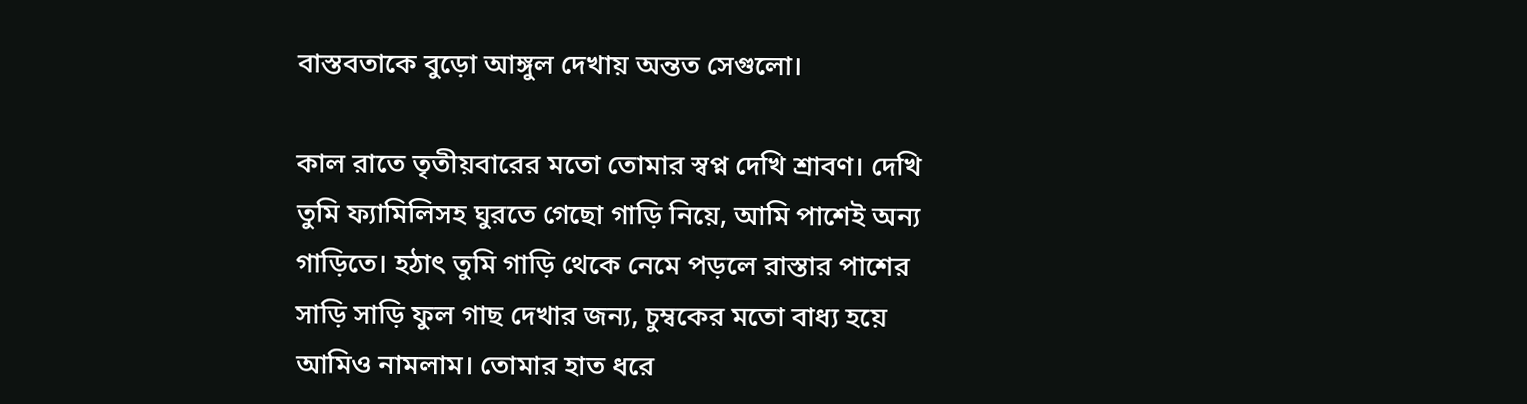বাস্তবতাকে বুড়ো আঙ্গুল দেখায় অন্তত সেগুলো।

কাল রাতে তৃতীয়বারের মতো তোমার স্বপ্ন দেখি শ্রাবণ। দেখি তুমি ফ্যামিলিসহ ঘুরতে গেছো গাড়ি নিয়ে, আমি পাশেই অন্য গাড়িতে। হঠাৎ তুমি গাড়ি থেকে নেমে পড়লে রাস্তার পাশের সাড়ি সাড়ি ফুল গাছ দেখার জন্য, চুম্বকের মতো বাধ্য হয়ে আমিও নামলাম। তোমার হাত ধরে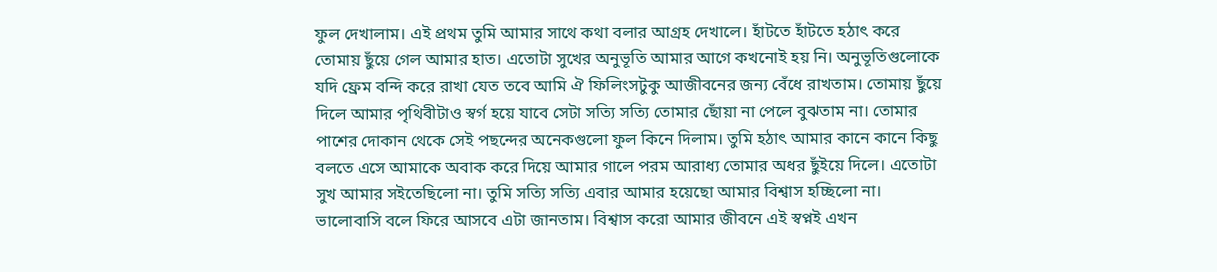ফুল দেখালাম। এই প্রথম তুমি আমার সাথে কথা বলার আগ্রহ দেখালে। হাঁটতে হাঁটতে হঠাৎ করে তোমায় ছুঁয়ে গেল আমার হাত। এতোটা সুখের অনুভূতি আমার আগে কখনোই হয় নি। অনুভূতিগুলোকে যদি ফ্রেম বন্দি করে রাখা যেত তবে আমি ঐ ফিলিংসটুকু আজীবনের জন্য বেঁধে রাখতাম। তোমায় ছুঁয়ে দিলে আমার পৃথিবীটাও স্বর্গ হয়ে যাবে সেটা সত্যি সত্যি তোমার ছোঁয়া না পেলে বুঝতাম না। তোমার পাশের দোকান থেকে সেই পছন্দের অনেকগুলো ফুল কিনে দিলাম। তুমি হঠাৎ আমার কানে কানে কিছু বলতে এসে আমাকে অবাক করে দিয়ে আমার গালে পরম আরাধ্য তোমার অধর ছুঁইয়ে দিলে। এতোটা সুখ আমার সইতেছিলো না। তুমি সত্যি সত্যি এবার আমার হয়েছো আমার বিশ্বাস হচ্ছিলো না। ভালোবাসি বলে ফিরে আসবে এটা জানতাম। বিশ্বাস করো আমার জীবনে এই স্বপ্নই এখন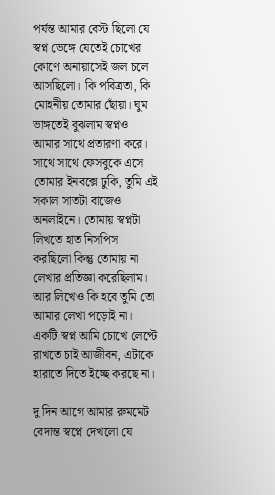পর্যন্ত আমার বেস্ট ছিলো যে স্বপ্ন ভেঙ্গে যেতেই চোখের কোণে অনায়াসেই জল চলে আসছিলো। কি পবিত্রতা, কি মোহনীয় তোমার ছোঁয়া। ঘুম ভাঙ্গতেই বুঝলাম স্বপ্নও আমার সাথে প্রতারণা করে। সাথে সাথে ফেসবুকে এসে তোমার ইনবক্সে ঢুকি, তুমি এই সকাল সাতটা বাজেও অনলাইনে। তোমায় স্বপ্নটা লিখতে হাত নিসপিস করছিলো কিন্তু তোমায় না লেখার প্রতিজ্ঞা করেছিলাম। আর লিখেও কি হবে তুমি তো আমার লেখা পড়োই না। একটি স্বপ্ন আমি চোখে লেপ্টে রাখতে চাই আজীবন, এটাকে হারাতে দিতে ইচ্ছে করছে না।

দু দিন আগে আমার রুমমেট বেদান্ত স্বপ্নে দেখলো যে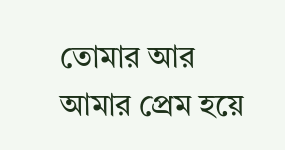তোমার আর আমার প্রেম হয়ে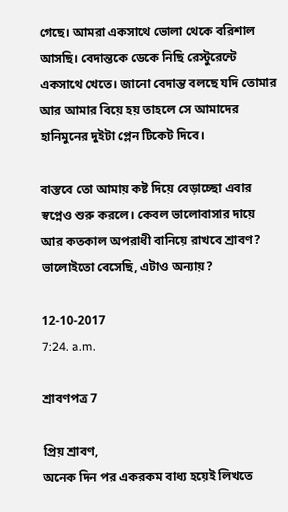গেছে। আমরা একসাথে ভোলা থেকে বরিশাল আসছি। বেদান্তকে ডেকে নিছি রেস্টুরেন্টে একসাথে খেতে। জানো বেদান্ত বলছে যদি তোমার আর আমার বিয়ে হয় তাহলে সে আমাদের হানিমুনের দুইটা প্লেন টিকেট দিবে।

বাস্তবে তো আমায় কষ্ট দিয়ে বেড়াচ্ছো এবার স্বপ্নেও শুরু করলে। কেবল ভালোবাসার দায়ে আর কতকাল অপরাধী বানিয়ে রাখবে শ্রাবণ? ভালোইতো বেসেছি, এটাও অন্যায়?

12-10-2017
7:24. a.m.

শ্রাবণপত্র 7

প্রিয় শ্রাবণ,
অনেক দিন পর একরকম বাধ্য হয়েই লিখতে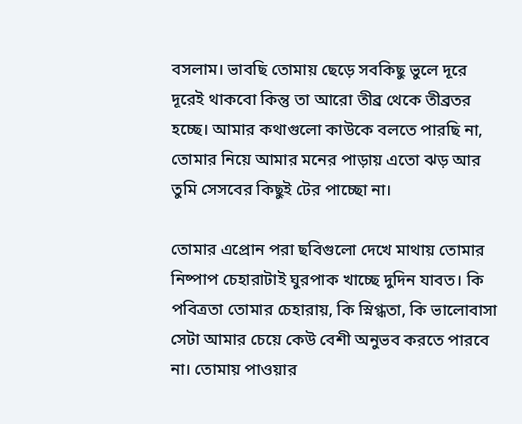বসলাম। ভাবছি তোমায় ছেড়ে সবকিছু ভুলে দূরে দূরেই থাকবো কিন্তু তা আরো তীব্র থেকে তীব্রতর হচ্ছে। আমার কথাগুলো কাউকে বলতে পারছি না, তোমার নিয়ে আমার মনের পাড়ায় এতো ঝড় আর তুমি সেসবের কিছুই টের পাচ্ছো না।

তোমার এপ্রোন পরা ছবিগুলো দেখে মাথায় তোমার নিষ্পাপ চেহারাটাই ঘুরপাক খাচ্ছে দুদিন যাবত। কি পবিত্রতা তোমার চেহারায়, কি স্নিগ্ধতা, কি ভালোবাসা সেটা আমার চেয়ে কেউ বেশী অনুভব করতে পারবে না। তোমায় পাওয়ার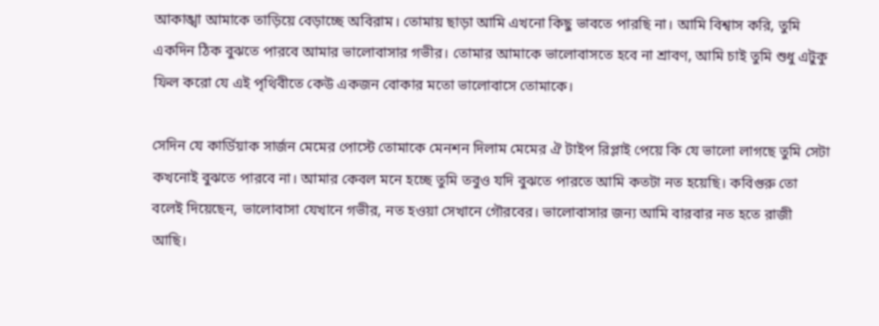আকাঙ্খা আমাকে তাড়িয়ে বেড়াচ্ছে অবিরাম। তোমায় ছাড়া আমি এখনো কিছু ভাবতে পারছি না। আমি বিশ্বাস করি, তুমি একদিন ঠিক বুঝতে পারবে আমার ভালোবাসার গভীর। তোমার আমাকে ভালোবাসতে হবে না শ্রাবণ, আমি চাই তুমি শুধু এটুকু ফিল করো যে এই পৃথিবীতে কেউ একজন বোকার মতো ভালোবাসে তোমাকে।

সেদিন যে কার্ডিয়াক সার্জন মেমের পোস্টে তোমাকে মেনশন দিলাম মেমের ঐ টাইপ রিপ্লাই পেয়ে কি যে ভালো লাগছে তুমি সেটা কখনোই বুঝতে পারবে না। আমার কেবল মনে হচ্ছে তুমি তবুও যদি বুঝতে পারতে আমি কতটা নত হয়েছি। কবিগুরু তো বলেই দিয়েছেন, ভালোবাসা যেখানে গভীর, নত হওয়া সেখানে গৌরবের। ভালোবাসার জন্য আমি বারবার নত হতে রাজী আছি।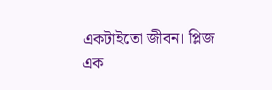একটাইতো জীবন। প্লিজ এক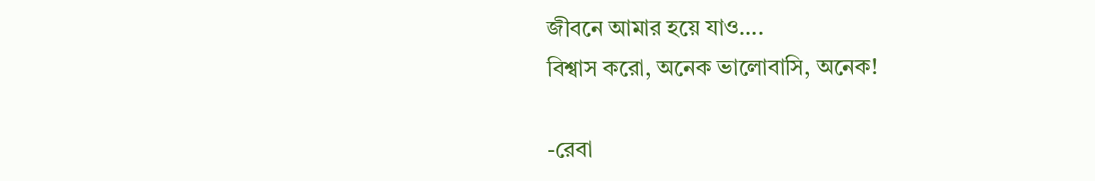জীবনে আমার হয়ে যাও….
বিশ্বাস করো, অনেক ভালোবাসি, অনেক!

-রেবা